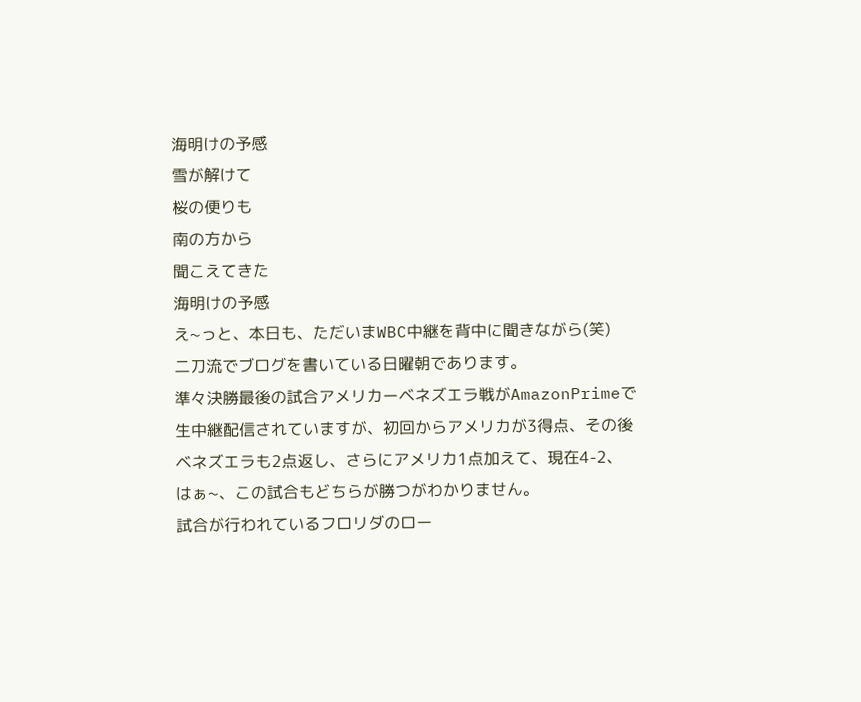海明けの予感
雪が解けて
桜の便りも
南の方から
聞こえてきた
海明けの予感
え~っと、本日も、ただいまWBC中継を背中に聞きながら(笑)
二刀流でブログを書いている日曜朝であります。
準々決勝最後の試合アメリカーベネズエラ戦がAmazonPrimeで
生中継配信されていますが、初回からアメリカが3得点、その後
ベネズエラも2点返し、さらにアメリカ1点加えて、現在4-2、
はぁ~、この試合もどちらが勝つがわかりません。
試合が行われているフロリダのロー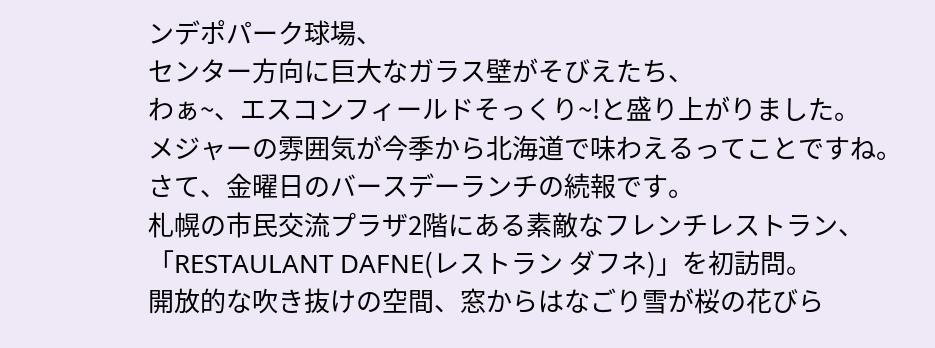ンデポパーク球場、
センター方向に巨大なガラス壁がそびえたち、
わぁ~、エスコンフィールドそっくり~!と盛り上がりました。
メジャーの雰囲気が今季から北海道で味わえるってことですね。
さて、金曜日のバースデーランチの続報です。
札幌の市民交流プラザ2階にある素敵なフレンチレストラン、
「RESTAULANT DAFNE(レストラン ダフネ)」を初訪問。
開放的な吹き抜けの空間、窓からはなごり雪が桜の花びら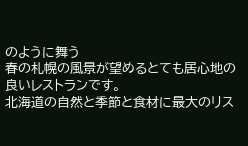のように舞う
春の札幌の風景が望めるとても居心地の良いレストランです。
北海道の自然と季節と食材に最大のリス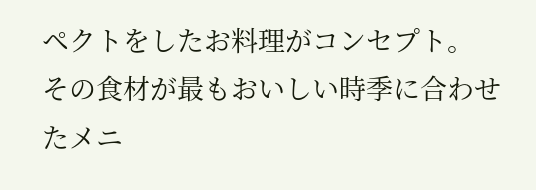ペクトをしたお料理がコンセプト。
その食材が最もおいしい時季に合わせたメニ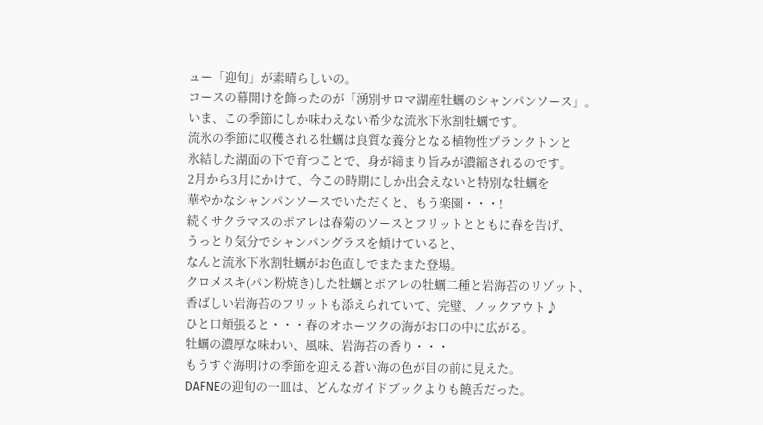ュー「迎旬」が素晴らしいの。
コースの幕開けを飾ったのが「湧別サロマ湖産牡蠣のシャンパンソース」。
いま、この季節にしか味わえない希少な流氷下氷割牡蠣です。
流氷の季節に収穫される牡蠣は良質な養分となる植物性プランクトンと
氷結した湖面の下で育つことで、身が締まり旨みが濃縮されるのです。
2月から3月にかけて、今この時期にしか出会えないと特別な牡蠣を
華やかなシャンパンソースでいただくと、もう楽園・・・!
続くサクラマスのポアレは春菊のソースとフリットとともに春を告げ、
うっとり気分でシャンパングラスを傾けていると、
なんと流氷下氷割牡蠣がお色直しでまたまた登場。
クロメスキ(パン粉焼き)した牡蠣とポアレの牡蠣二種と岩海苔のリゾット、
香ばしい岩海苔のフリットも添えられていて、完璧、ノックアウト♪
ひと口頬張ると・・・春のオホーツクの海がお口の中に広がる。
牡蠣の濃厚な味わい、風味、岩海苔の香り・・・
もうすぐ海明けの季節を迎える蒼い海の色が目の前に見えた。
DAFNEの迎旬の一皿は、どんなガイドブックよりも饒舌だった。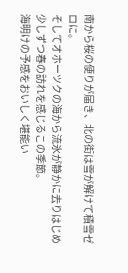南から桜の便りが届き、北の街は雪が解けて積雪ゼロに。
そしてオホーツクの海から流氷が静かに去りはじめ
少しずつ春の訪れを感じるこの季節。
海明けの予感をおいしく堪能い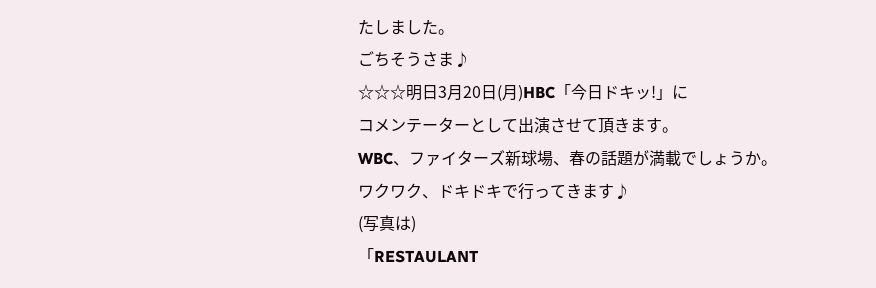たしました。
ごちそうさま♪
☆☆☆明日3月20日(月)HBC「今日ドキッ!」に
コメンテーターとして出演させて頂きます。
WBC、ファイターズ新球場、春の話題が満載でしょうか。
ワクワク、ドキドキで行ってきます♪
(写真は)
「RESTAULANT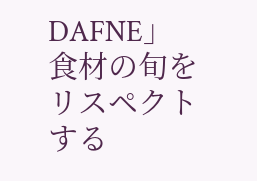DAFNE」
食材の旬をリスペクトする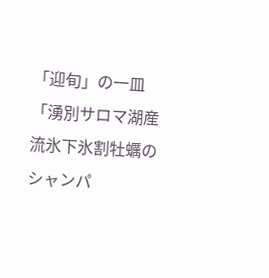「迎旬」の一皿
「湧別サロマ湖産流氷下氷割牡蠣のシャンパ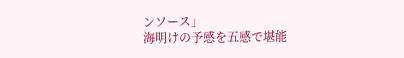ンソース」
海明けの予感を五感で堪能